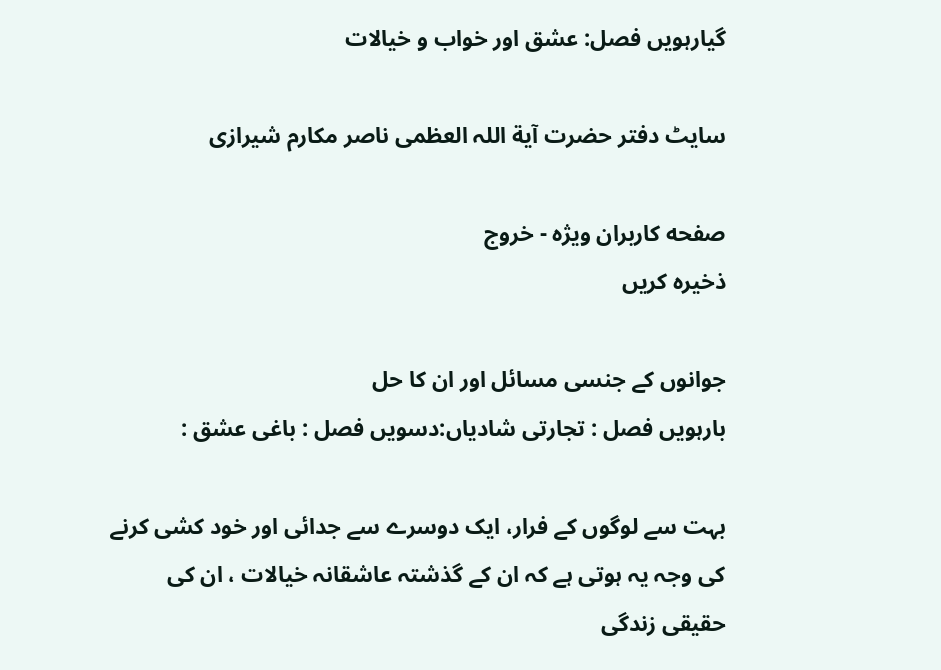گیارہویں فصل: عشق اور خواب و خیالات

سایٹ دفتر حضرت آیة اللہ العظمی ناصر مکارم شیرازی

صفحه کاربران ویژه - خروج
ذخیره کریں

جوانوں کے جنسی مسائل اور ان کا حل
بارہویں فصل : تجارتی شادیاں:دسویں فصل : باغی عشق :

بہت سے لوگوں کے فرار، ایک دوسرے سے جدائی اور خود کشی کرنے کی وجہ یہ ہوتی ہے کہ ان کے گذشتہ عاشقانہ خیالات ، ان کی حقیقی زندگی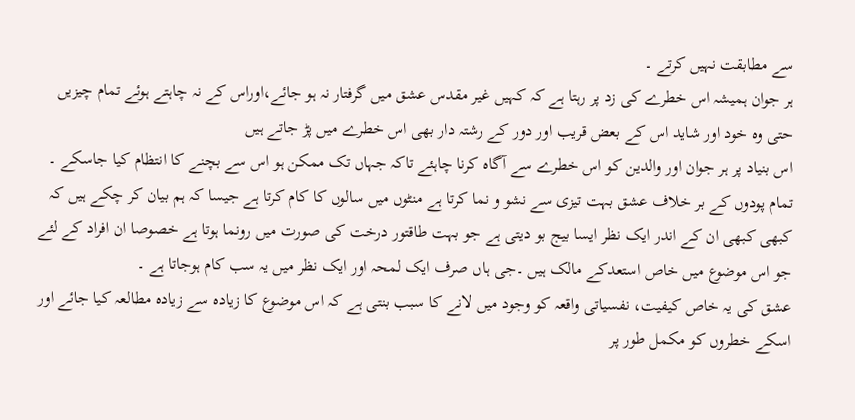سے مطابقت نہیں کرتے ۔
ہر جوان ہمیشہ اس خطرے کی زد پر رہتا ہے کہ کہیں غیر مقدس عشق میں گرفتار نہ ہو جائے،اوراس کے نہ چاہتے ہوئے تمام چیزیں حتی وہ خود اور شاید اس کے بعض قریب اور دور کے رشتہ دار بھی اس خطرے میں پڑ جاتے ہیں
اس بنیاد پر ہر جوان اور والدین کو اس خطرے سے آگاہ کرنا چاہئے تاکہ جہاں تک ممکن ہو اس سے بچنے کا انتظام کیا جاسکے ۔
تمام پودوں کے بر خلاف عشق بہت تیزی سے نشو و نما کرتا ہے منٹوں میں سالوں کا کام کرتا ہے جیسا کہ ہم بیان کر چکے ہیں کہ کبھی کبھی ان کے اندر ایک نظر ایسا بیج بو دیتی ہے جو بہت طاقتور درخت کی صورت میں رونما ہوتا ہے خصوصا ان افراد کے لئے جو اس موضوع میں خاص استعدکے مالک ہیں ۔جی ہاں صرف ایک لمحہ اور ایک نظر میں یہ سب کام ہوجاتا ہے ۔
عشق کی یہ خاص کیفیت، نفسیاتی واقعہ کو وجود میں لانے کا سبب بنتی ہے کہ اس موضوع کا زیادہ سے زیادہ مطالعہ کیا جائے اور اسکے خطروں کو مکمل طور پر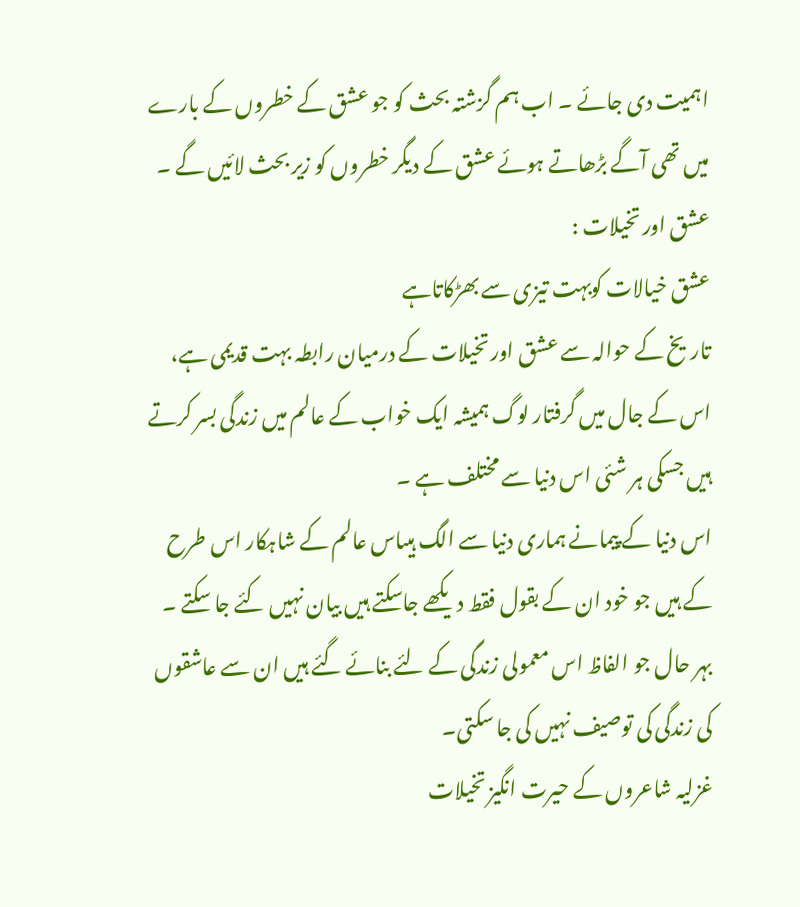اہمیت دی جائے ۔ اب ہم گزشتہ بحث کو جو عشق کے خطروں کے بارے میں تھی آگے بڑھاتے ہوئے عشق کے دیگر خطروں کو زیر بحث لائیں گے ۔
عشق اور تخیلات :
عشق خیالات کوبہت تیزی سے بھڑکاتاہے
تاریخ کے حوالہ سے عشق اور تخیلات کے درمیان رابطہ بہت قدیمی ہے، اس کے جال میں گرفتار لوگ ہمیشہ ایک خواب کے عالم میں زندگی بسر کرتے ہیں جسکی ہر شئی اس دنیا سے مختلف ہے ۔
اس دنیا کے پیمانے ہماری دنیا سے الگ ہیںاس عالم کے شاہکار اس طرح کے ہیں جو خود ان کے بقول فقط دیکھے جاسکتے ہیں بیان نہیں کئے جا سکتے ۔ بہر حال جو الفاظ اس معمولی زندگی کے لئے بنائے گئے ہیں ان سے عاشقوں کی زندگی کی توصیف نہیں کی جا سکتی۔
غزلیہ شاعروں کے حیرت انگیز تخیلات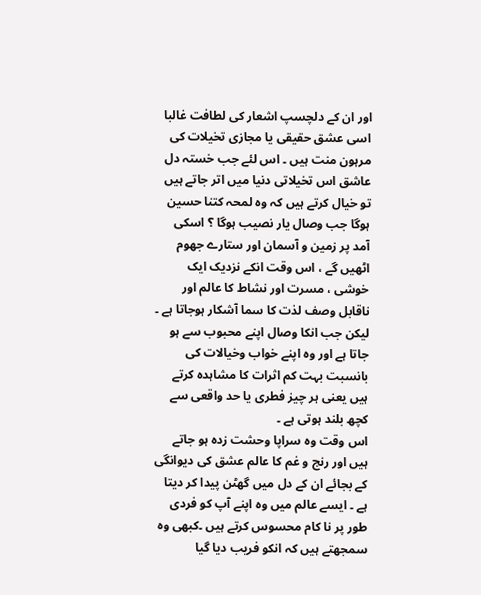اور ان کے دلچسپ اشعار کی لطافت غالبا اسی عشق حقیقی یا مجازی تخیلات کی مرہون منت ہیں ۔ اس لئے جب خستہ دل عاشق اس تخیلاتی دنیا میں اتر جاتے ہیں تو خیال کرتے ہیں کہ وہ لمحہ کتنا حسین ہوگا جب وصال یار نصیب ہوگا ؟ اسکی آمد پر زمین و آسمان اور ستارے جھوم اٹھیں گے ، اس وقت انکے نزدیک ایک خوشی ، مسرت اور نشاط کا عالم اور ناقابل وصف لذت کا سما آشکار ہوجاتا ہے ۔
لیکن جب انکا وصال اپنے محبوب سے ہو جاتا ہے اور وہ اپنے خواب وخیالات کی بانسبت بہت کم اثرات کا مشاہدہ کرتے ہیں یعنی ہر چیز فطری یا حد واقعی سے کچھ بلند ہوتی ہے ۔
اس وقت وہ سراپا وحشت زدہ ہو جاتے ہیں اور رنج و غم کا عالم عشق کی دیوانگی کے بجائے ان کے دل میں گھٹن پیدا کر دیتا ہے ۔ ایسے عالم میں وہ اپنے آپ کو فردی طور پر نا کام محسوس کرتے ہیں ۔کبھی وہ سمجھتے ہیں کہ انکو فریب دیا گیا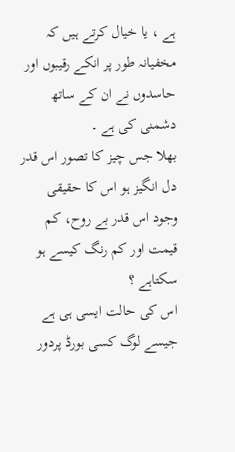ہے ، یا خیال کرتے ہیں کہ مخفیانہ طور پر انکے رقیبوں اور حاسدوں نے ان کے ساتھ دشمنی کی ہے ۔
بھلا جس چیز کا تصور اس قدر دل انگیز ہو اس کا حقیقی وجود اس قدر بے روح، کم قیمت اور کم رنگ کیسے ہو سکتاہے ؟
اس کی حالت ایسی ہی ہے جیسے لوگ کسی بورڈ پردور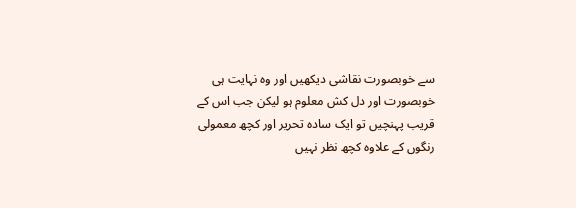سے خوبصورت نقاشی دیکھیں اور وہ نہایت ہی خوبصورت اور دل کش معلوم ہو لیکن جب اس کے قریب پہنچیں تو ایک سادہ تحریر اور کچھ معمولی رنگوں کے علاوہ کچھ نظر نہیں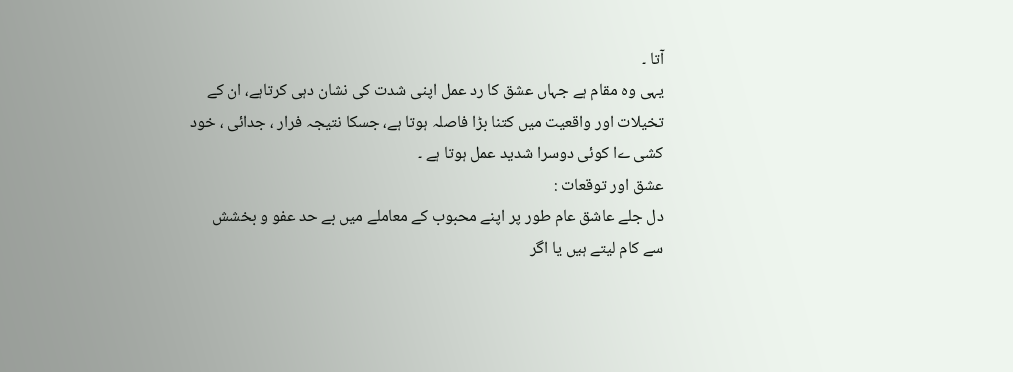آتا ۔
یہی وہ مقام ہے جہاں عشق کا رد عمل اپنی شدت کی نشان دہی کرتاہے، ان کے تخیلات اور واقعیت میں کتنا بڑا فاصلہ ہوتا ہے، جسکا نتیجہ فرار ، جدائی ، خود کشی ےا کوئی دوسرا شدید عمل ہوتا ہے ۔
عشق اور توقعات :
دل جلے عاشق عام طور پر اپنے محبوب کے معاملے میں بے حد عفو و بخشش سے کام لیتے ہیں یا اگر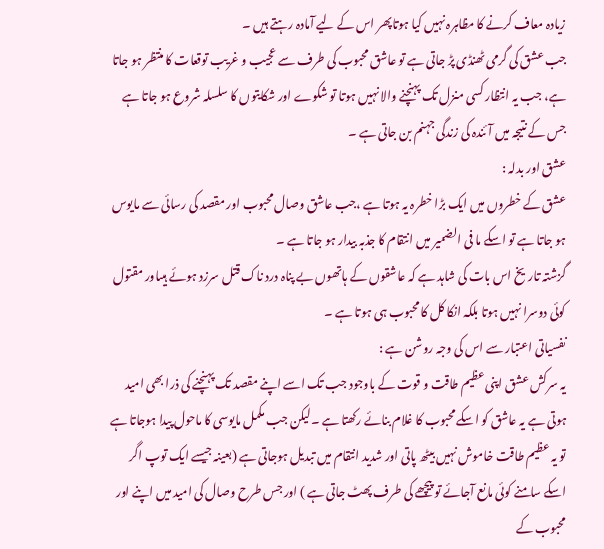زیادہ معاف کرنے کا مظاہرہ نہیں کیا ہوتاپھر اس کے لیے آمادہ رہتے ہیں ۔
جب عشق کی گرمی ٹھنڈی پڑ جاتی ہے تو عاشق محبوب کی طرف سے عجیب و غریب توقعات کا منتظر ہو جاتا ہے، جب یہ انتظار کسی منزل تک پہنچنے والا نہیں ہوتا تو شکوے اور شکایتوں کا سلسلہ شروع ہو جاتا ہے جس کے نتیجہ میں آئندہ کی زندگی جہنم بن جاتی ہے ۔
عشق اور بدلہ :
عشق کے خطروں میں ایک بڑا خطرہ یہ ہوتا ہے ،جب عاشق وصال محبوب اور مقصد کی رسائی سے مایوس ہو جاتا ہے تو اسکے ما فی الضمیر میں انتقام کا جذبہ بیدار ہو جاتا ہے ۔
گزشتہ تاریخ اس بات کی شاہد ہے کہ عاشقوں کے ہاتھوں بے پناہ درد ناک قتل سرزد ہوئے ہیںاور مقتول کوئی دوسرا نہیں ہوتا بلکہ انکا کل کا محبوب ہی ہوتا ہے ۔
نفسیاتی اعتبار سے اس کی وجہ روشن ہے :
یہ سرکش عشق اپنی عظیم طاقت و قوت کے باوجود جب تک اسے اپنے مقصد تک پہنچنے کی ذرا بھی امید ہوتی ہے یہ عاشق کو اسکے محبوب کا غلام بنائے رکھتا ہے ۔لیکن جب مکمل مایوسی کا ماحول پیدا ہوجاتا ہے تو یہ عظیم طاقت خاموش نہیں بیٹھ پاتی اور شدید انتقام میں تبدیل ہوجاتی ہے (بعینہ جیسے ایک توپ اگر اسکے سامنے کوئی مانع آجائے تو پیچھے کی طرف پھٹ جاتی ہے ) اور جس طرح وصال کی امید میں اپنے اور محبوب کے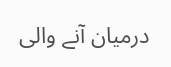درمیان آنے والی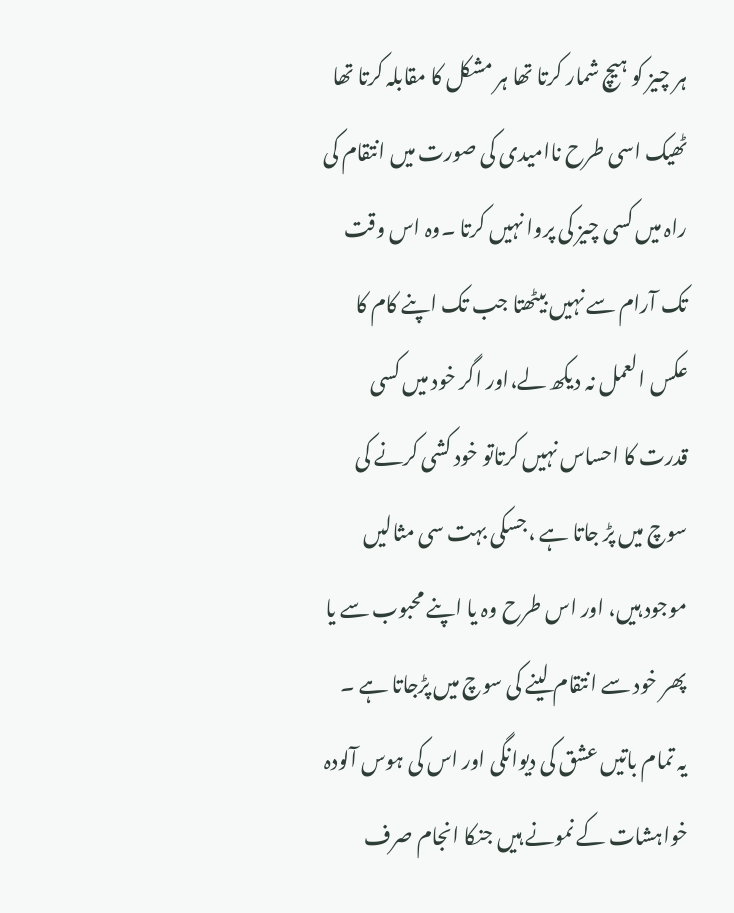ہر چیز کو ہیچ شمار کرتا تھا ہر مشکل کا مقابلہ کرتا تھا ٹھیک اسی طرح ناامیدی کی صورت میں انتقام کی راہ میں کسی چیز کی پروا نہیں کرتا ۔وہ اس وقت تک آرام سے نہیں بیٹھتا جب تک اپنے کام کا عکس العمل نہ دیکھ لے،اور اگر خود میں کسی قدرت کا احساس نہیں کرتاتو خود کشی کرنے کی سوچ میں پڑ جاتا ہے ،جسکی بہت سی مثالیں موجود ہیں، اور اس طرح وہ یا اپنے محبوب سے یا پھر خود سے انتقام لینے کی سوچ میں پڑجاتا ہے ۔
یہ تمام باتیں عشق کی دیوانگی اور اس کی ہوس آلودہ خواہشات کے نمونے ہیں جنکا انجام صرف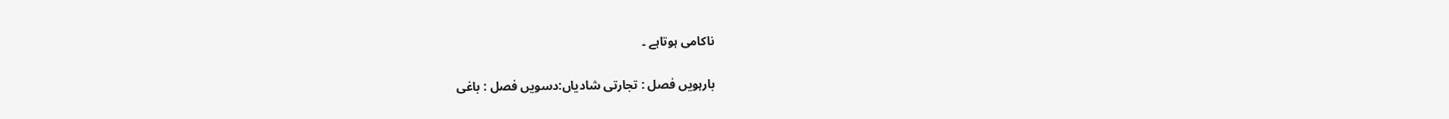ناکامی ہوتاہے ۔

بارہویں فصل : تجارتی شادیاں:دسویں فصل : باغی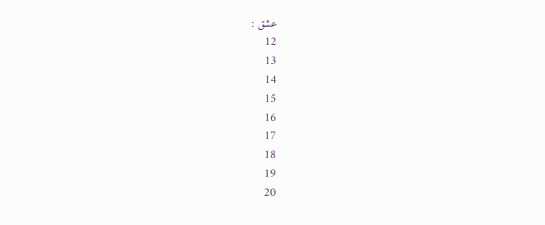عشق :
12
13
14
15
16
17
18
19
20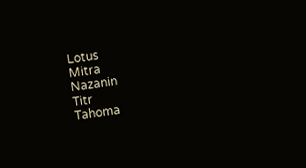Lotus
Mitra
Nazanin
Titr
Tahoma